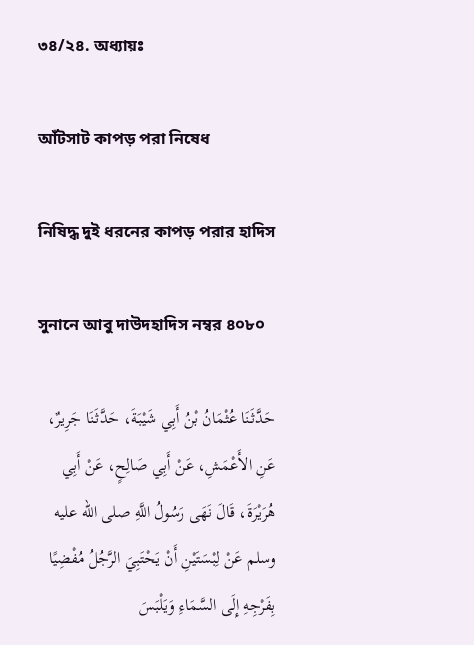৩৪/২৪. অধ্যায়ঃ

আঁটসাট কাপড় পরা নিষেধ

নিষিদ্ধ দুই ধরনের কাপড় পরার হাদিস

সুনানে আবু দাউদহাদিস নম্বর ৪০৮০

حَدَّثَنَا عُثْمَانُ بْنُ أَبِي شَيْبَةَ، حَدَّثَنَا جَرِيرٌ، عَنِ الأَعْمَشِ، عَنْ أَبِي صَالِحٍ، عَنْ أَبِي هُرَيْرَةَ، قَالَ نَهَى رَسُولُ اللَّهِ صلى الله عليه وسلم عَنْ لِبْسَتَيْنِ أَنْ يَحْتَبِيَ الرَّجُلُ مُفْضِيًا بِفَرْجِهِ إِلَى السَّمَاءِ وَيَلْبَسَ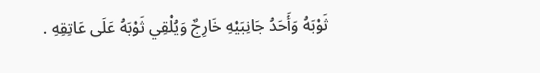ثَوْبَهُ وَأَحَدُ جَانِبَيْهِ خَارِجٌ وَيُلْقِي ثَوْبَهُ عَلَى عَاتِقِهِ .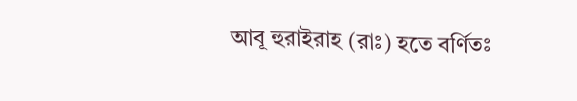আবূ হুরাইরাহ (রাঃ) হতে বর্ণিতঃ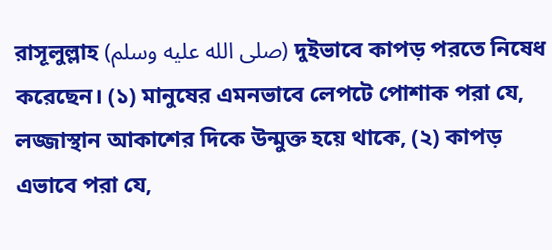রাসূলুল্লাহ (صلى الله عليه وسلم) দুইভাবে কাপড় পরতে নিষেধ করেছেন। (১) মানুষের এমনভাবে লেপটে পোশাক পরা যে, লজ্জাস্থান আকাশের দিকে উন্মুক্ত হয়ে থাকে, (২) কাপড় এভাবে পরা যে,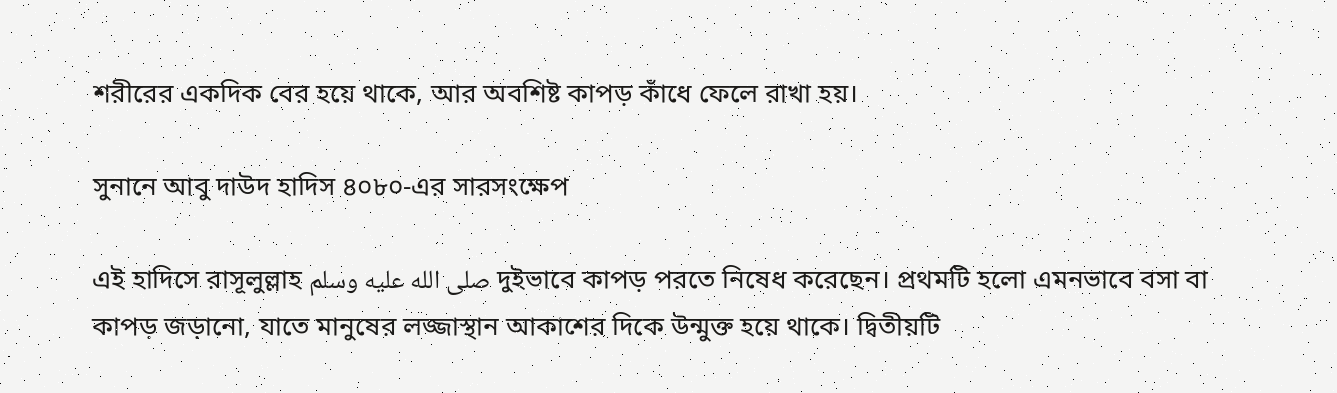শরীরের একদিক বের হয়ে থাকে, আর অবশিষ্ট কাপড় কাঁধে ফেলে রাখা হয়।

সুনানে আবু দাউদ হাদিস ৪০৮০-এর সারসংক্ষেপ

এই হাদিসে রাসূলুল্লাহ صلى الله عليه وسلم দুইভাবে কাপড় পরতে নিষেধ করেছেন। প্রথমটি হলো এমনভাবে বসা বা কাপড় জড়ানো, যাতে মানুষের লজ্জাস্থান আকাশের দিকে উন্মুক্ত হয়ে থাকে। দ্বিতীয়টি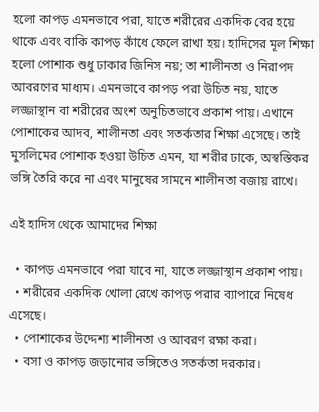হলো কাপড় এমনভাবে পরা, যাতে শরীরের একদিক বের হয়ে থাকে এবং বাকি কাপড় কাঁধে ফেলে রাখা হয়। হাদিসের মূল শিক্ষা হলো পোশাক শুধু ঢাকার জিনিস নয়; তা শালীনতা ও নিরাপদ আবরণের মাধ্যম। এমনভাবে কাপড় পরা উচিত নয়, যাতে লজ্জাস্থান বা শরীরের অংশ অনুচিতভাবে প্রকাশ পায়। এখানে পোশাকের আদব, শালীনতা এবং সতর্কতার শিক্ষা এসেছে। তাই মুসলিমের পোশাক হওয়া উচিত এমন, যা শরীর ঢাকে, অস্বস্তিকর ভঙ্গি তৈরি করে না এবং মানুষের সামনে শালীনতা বজায় রাখে।

এই হাদিস থেকে আমাদের শিক্ষা

  • কাপড় এমনভাবে পরা যাবে না, যাতে লজ্জাস্থান প্রকাশ পায়।
  • শরীরের একদিক খোলা রেখে কাপড় পরার ব্যাপারে নিষেধ এসেছে।
  • পোশাকের উদ্দেশ্য শালীনতা ও আবরণ রক্ষা করা।
  • বসা ও কাপড় জড়ানোর ভঙ্গিতেও সতর্কতা দরকার।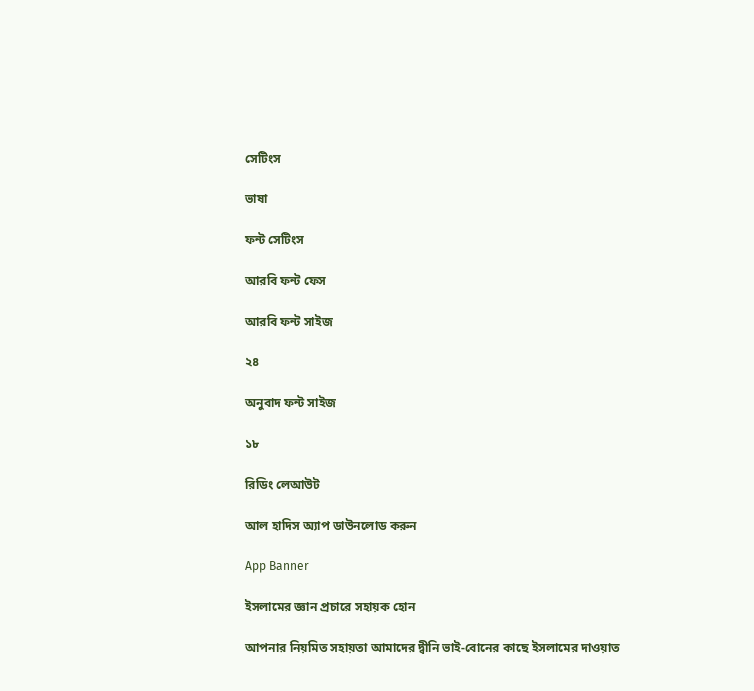সেটিংস

ভাষা

ফন্ট সেটিংস

আরবি ফন্ট ফেস

আরবি ফন্ট সাইজ

২৪

অনুবাদ ফন্ট সাইজ

১৮

রিডিং লেআউট

আল হাদিস অ্যাপ ডাউনলোড করুন

App Banner

ইসলামের জ্ঞান প্রচারে সহায়ক হোন

আপনার নিয়মিত সহায়তা আমাদের দ্বীনি ভাই-বোনের কাছে ইসলামের দাওয়াত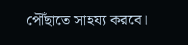পৌঁছাতে সাহয্য করবে।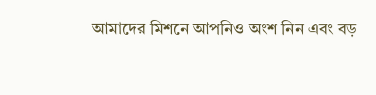আমাদের মিশনে আপনিও অংশ নিন এবং বড়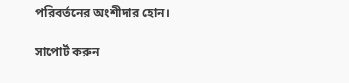পরিবর্তনের অংশীদার হোন।

সাপোর্ট করুন